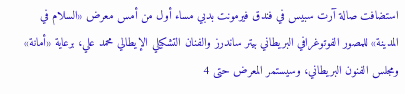استضافت صالة آرت سبيس في فندق فيرمونت بدبي مساء أول من أمس معرض «السلام في المدينة» للمصور الفوتوغرافي البريطاني بيتر ساندرز والفنان التشكيلي الإيطالي محمد علي، برعاية «أمانة» ومجلس الفنون البريطاني، وسيستمر المعرض حتى 4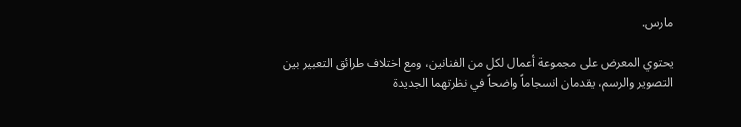مارس.

يحتوي المعرض على مجموعة أعمال لكل من الفنانين، ومع اختلاف طرائق التعبير بين التصوير والرسم، يقدمان انسجاماً واضحاً في نظرتهما الجديدة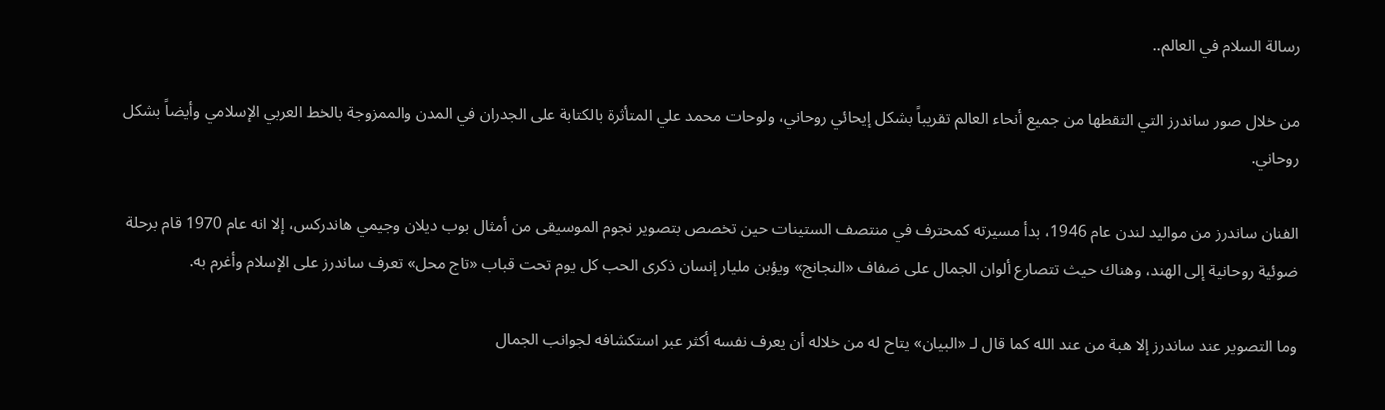رسالة السلام في العالم..

من خلال صور ساندرز التي التقطها من جميع أنحاء العالم تقريباً بشكل إيحائي روحاني، ولوحات محمد علي المتأثرة بالكتابة على الجدران في المدن والممزوجة بالخط العربي الإسلامي وأيضاً بشكل روحاني.

الفنان ساندرز من مواليد لندن عام 1946، بدأ مسيرته كمحترف في منتصف الستينات حين تخصص بتصوير نجوم الموسيقى من أمثال بوب ديلان وجيمي هاندركس، إلا انه عام 1970 قام برحلة ضوئية روحانية إلى الهند، وهناك حيث تتصارع ألوان الجمال على ضفاف «النجانج» ويؤبن مليار إنسان ذكرى الحب كل يوم تحت قباب «تاج محل» تعرف ساندرز على الإسلام وأغرم به.

وما التصوير عند ساندرز إلا هبة من عند الله كما قال لـ «البيان» يتاح له من خلاله أن يعرف نفسه أكثر عبر استكشافه لجوانب الجمال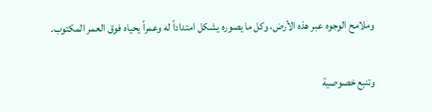وملامح الوجوه عبر هذه الأرض، وكل ما يصوره يشكل امتداداً له وعمراً يحياه فوق العمر المكتوب.

وتنبع خصوصية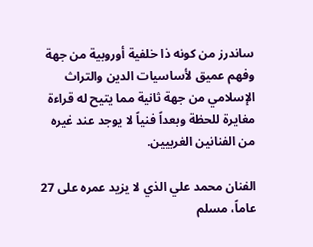ساندرز من كونه ذا خلفية أوروبية من جهة وفهم عميق لأساسيات الدين والتراث الإسلامي من جهة ثانية مما يتيح له قراءة مغايرة للحظة وبعداً فنياً لا يوجد عند غيره من الفنانين الغربيين.

الفنان محمد علي الذي لا يزيد عمره على 27 عاماً، مسلم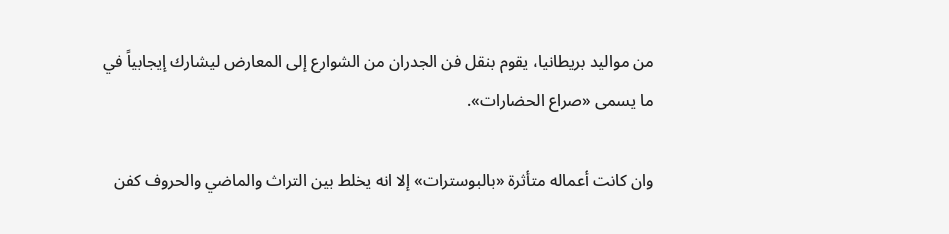من مواليد بريطانيا، يقوم بنقل فن الجدران من الشوارع إلى المعارض ليشارك إيجابياً في ما يسمى «صراع الحضارات».

وان كانت أعماله متأثرة «بالبوسترات» إلا انه يخلط بين التراث والماضي والحروف كفن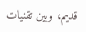قديم، وبين تقنيات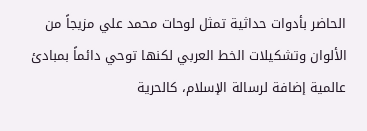الحاضر بأدوات حداثية تمثل لوحات محمد علي مزيجاً من الألوان وتشكيلات الخط العربي لكنها توحي دائماً بمبادئ عالمية إضافة لرسالة الإسلام، كالحرية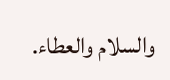والسلام والعطاء.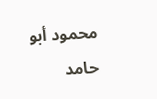محمود أبو حامد